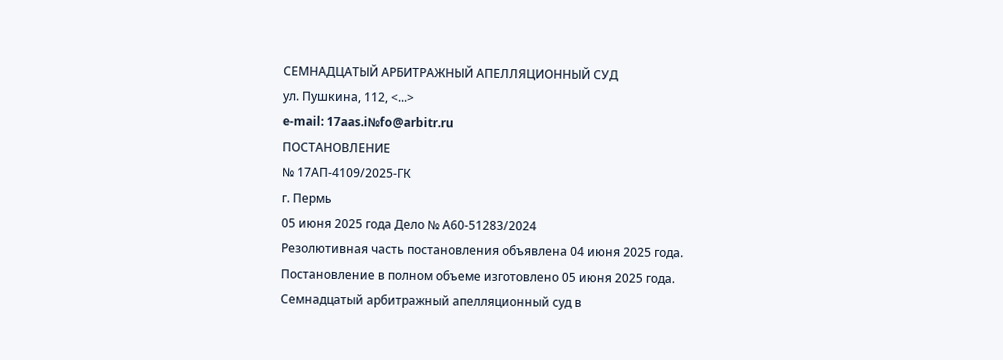СЕМНАДЦАТЫЙ АРБИТРАЖНЫЙ АПЕЛЛЯЦИОННЫЙ СУД
ул. Пушкина, 112, <...>
e-mail: 17aas.i№fo@arbitr.ru
ПОСТАНОВЛЕНИЕ
№ 17АП-4109/2025-ГК
г. Пермь
05 июня 2025 года Дело № А60-51283/2024
Резолютивная часть постановления объявлена 04 июня 2025 года.
Постановление в полном объеме изготовлено 05 июня 2025 года.
Семнадцатый арбитражный апелляционный суд в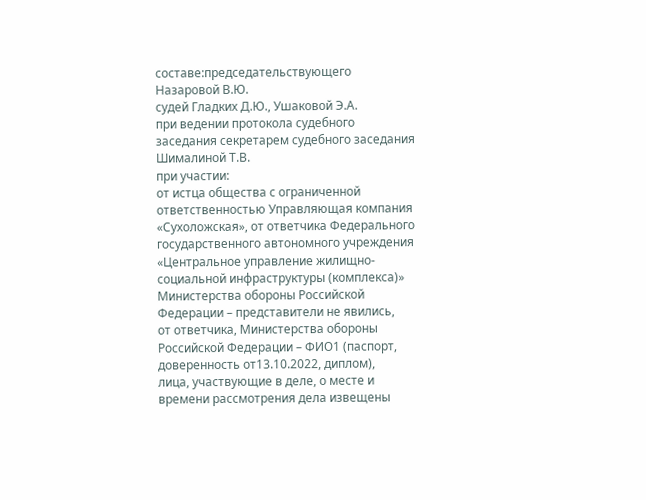составе:председательствующего Назаровой В.Ю.
судей Гладких Д.Ю., Ушаковой Э.А.
при ведении протокола судебного заседания секретарем судебного заседания Шималиной Т.В.
при участии:
от истца общества с ограниченной ответственностью Управляющая компания «Сухоложская», от ответчика Федерального государственного автономного учреждения «Центральное управление жилищно-социальной инфраструктуры (комплекса)» Министерства обороны Российской Федерации – представители не явились,
от ответчика, Министерства обороны Российской Федерации – ФИО1 (паспорт, доверенность от13.10.2022, диплом),
лица, участвующие в деле, о месте и времени рассмотрения дела извещены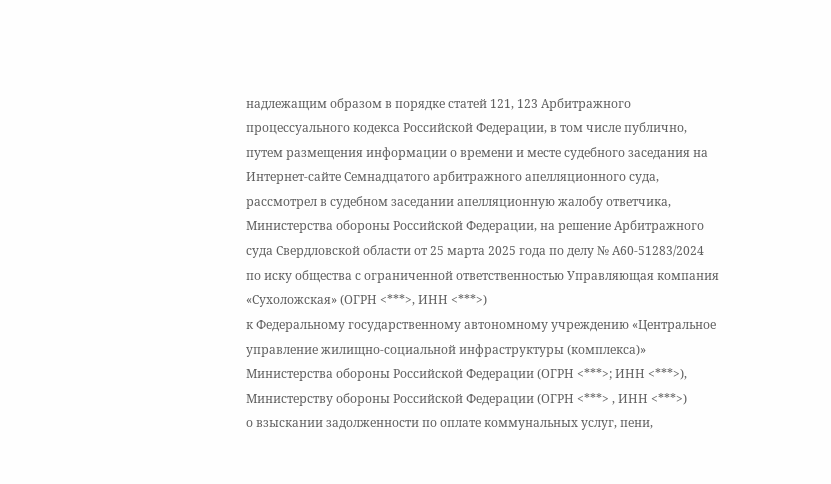надлежащим образом в порядке статей 121, 123 Арбитражного процессуального кодекса Российской Федерации, в том числе публично, путем размещения информации о времени и месте судебного заседания на Интернет-сайте Семнадцатого арбитражного апелляционного суда,
рассмотрел в судебном заседании апелляционную жалобу ответчика, Министерства обороны Российской Федерации, на решение Арбитражного суда Свердловской области от 25 марта 2025 года по делу № А60-51283/2024
по иску общества с ограниченной ответственностью Управляющая компания «Сухоложская» (ОГРН <***>, ИНН <***>)
к Федеральному государственному автономному учреждению «Центральное управление жилищно-социальной инфраструктуры (комплекса)» Министерства обороны Российской Федерации (ОГРН <***>; ИНН <***>), Министерству обороны Российской Федерации (ОГРН <***> , ИНН <***>)
о взыскании задолженности по оплате коммунальных услуг, пени,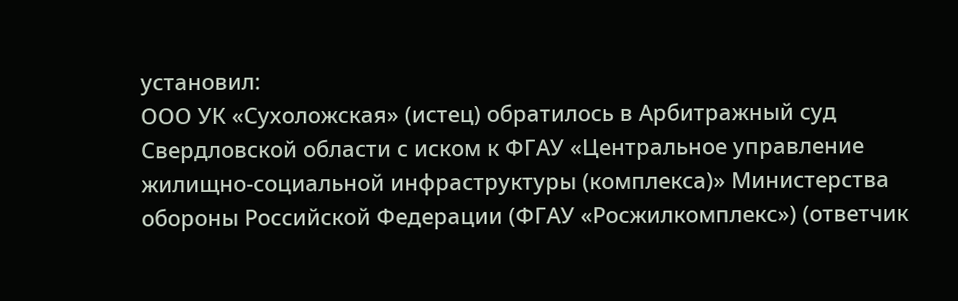установил:
ООО УК «Сухоложская» (истец) обратилось в Арбитражный суд Свердловской области с иском к ФГАУ «Центральное управление жилищно-социальной инфраструктуры (комплекса)» Министерства обороны Российской Федерации (ФГАУ «Росжилкомплекс») (ответчик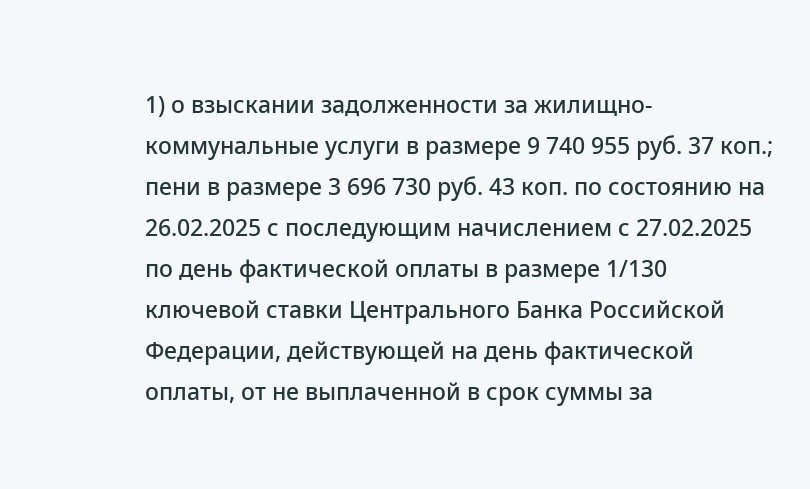1) о взыскании задолженности за жилищно-коммунальные услуги в размере 9 740 955 руб. 37 коп.; пени в размере 3 696 730 руб. 43 коп. по состоянию на 26.02.2025 с последующим начислением с 27.02.2025 по день фактической оплаты в размере 1/130 ключевой ставки Центрального Банка Российской Федерации, действующей на день фактической оплаты, от не выплаченной в срок суммы за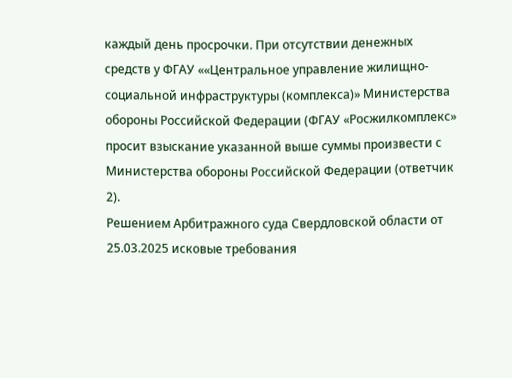каждый день просрочки. При отсутствии денежных средств у ФГАУ ««Центральное управление жилищно-социальной инфраструктуры (комплекса)» Министерства обороны Российской Федерации (ФГАУ «Росжилкомплекс» просит взыскание указанной выше суммы произвести с Министерства обороны Российской Федерации (ответчик 2).
Решением Арбитражного суда Свердловской области от 25.03.2025 исковые требования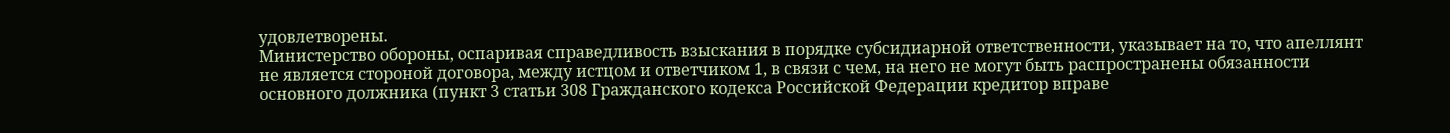удовлетворены.
Министерство обороны, оспаривая справедливость взыскания в порядке субсидиарной ответственности, указывает на то, что апеллянт не является стороной договора, между истцом и ответчиком 1, в связи с чем, на него не могут быть распространены обязанности основного должника (пункт 3 статьи 308 Гражданского кодекса Российской Федерации кредитор вправе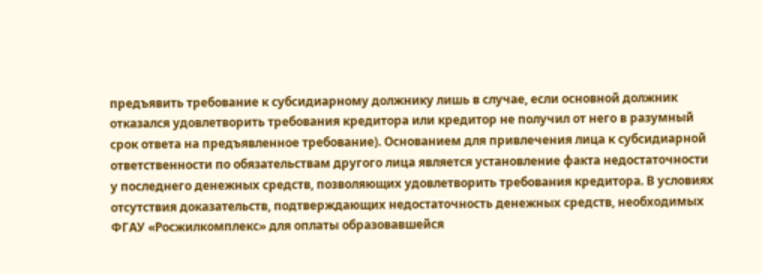предъявить требование к субсидиарному должнику лишь в случае, если основной должник отказался удовлетворить требования кредитора или кредитор не получил от него в разумный срок ответа на предъявленное требование). Основанием для привлечения лица к субсидиарной ответственности по обязательствам другого лица является установление факта недостаточности у последнего денежных средств, позволяющих удовлетворить требования кредитора. В условиях отсутствия доказательств, подтверждающих недостаточность денежных средств, необходимых ФГАУ «Росжилкомплекс» для оплаты образовавшейся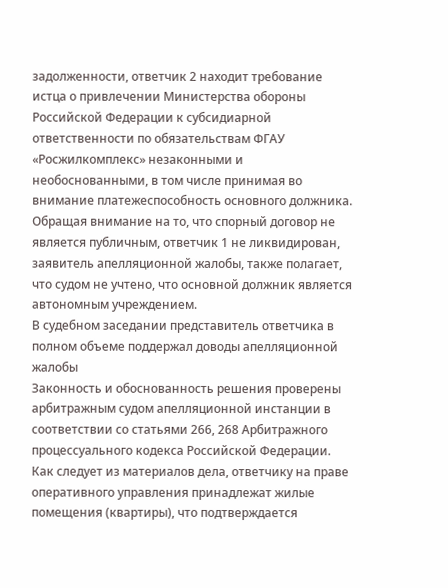задолженности, ответчик 2 находит требование истца о привлечении Министерства обороны Российской Федерации к субсидиарной ответственности по обязательствам ФГАУ «Росжилкомплекс» незаконными и необоснованными, в том числе принимая во внимание платежеспособность основного должника. Обращая внимание на то, что спорный договор не является публичным, ответчик 1 не ликвидирован, заявитель апелляционной жалобы, также полагает, что судом не учтено, что основной должник является автономным учреждением.
В судебном заседании представитель ответчика в полном объеме поддержал доводы апелляционной жалобы
Законность и обоснованность решения проверены арбитражным судом апелляционной инстанции в соответствии со статьями 266, 268 Арбитражного процессуального кодекса Российской Федерации.
Как следует из материалов дела, ответчику на праве оперативного управления принадлежат жилые помещения (квартиры), что подтверждается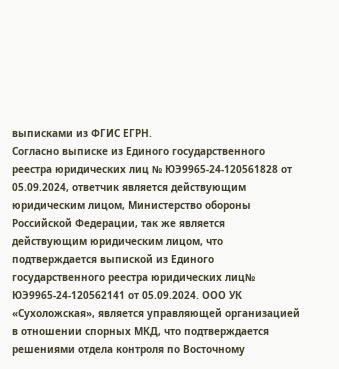выписками из ФГИС ЕГРН.
Согласно выписке из Единого государственного реестра юридических лиц № ЮЭ9965-24-120561828 от 05.09.2024, ответчик является действующим юридическим лицом, Министерство обороны Российской Федерации, так же является действующим юридическим лицом, что подтверждается выпиской из Единого государственного реестра юридических лиц№ ЮЭ9965-24-120562141 от 05.09.2024. ООО УК «Сухоложская», является управляющей организацией в отношении спорных МКД, что подтверждается решениями отдела контроля по Восточному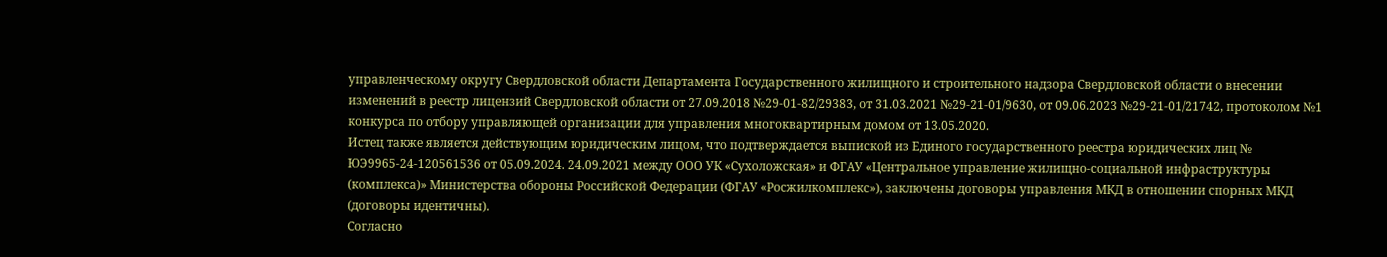управленческому округу Свердловской области Департамента Государственного жилищного и строительного надзора Свердловской области о внесении изменений в реестр лицензий Свердловской области от 27.09.2018 №29-01-82/29383, от 31.03.2021 №29-21-01/9630, от 09.06.2023 №29-21-01/21742, протоколом №1 конкурса по отбору управляющей организации для управления многоквартирным домом от 13.05.2020.
Истец также является действующим юридическим лицом, что подтверждается выпиской из Единого государственного реестра юридических лиц № ЮЭ9965-24-120561536 от 05.09.2024. 24.09.2021 между ООО УК «Сухоложская» и ФГАУ «Центральное управление жилищно-социальной инфраструктуры (комплекса)» Министерства обороны Российской Федерации (ФГАУ «Росжилкомплекс»), заключены договоры управления МКД в отношении спорных МКД (договоры идентичны).
Согласно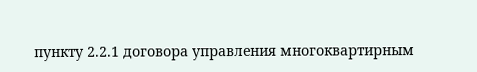пункту 2.2.1 договора управления многоквартирным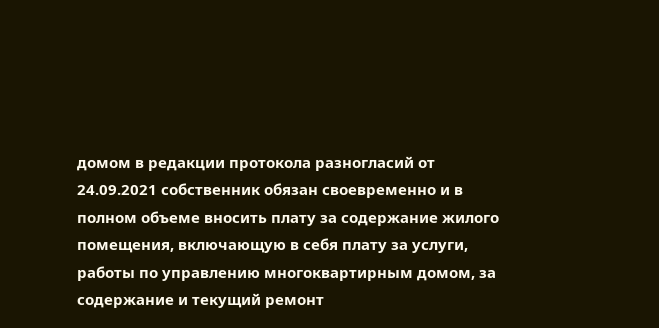домом в редакции протокола разногласий от 24.09.2021 собственник обязан своевременно и в полном объеме вносить плату за содержание жилого помещения, включающую в себя плату за услуги, работы по управлению многоквартирным домом, за содержание и текущий ремонт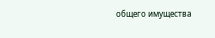общего имущества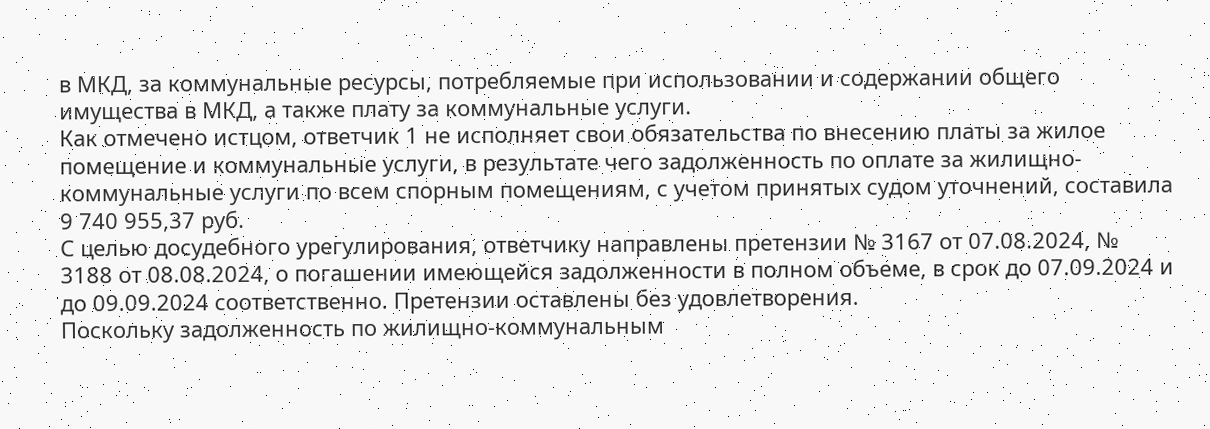в МКД, за коммунальные ресурсы, потребляемые при использовании и содержании общего имущества в МКД, а также плату за коммунальные услуги.
Как отмечено истцом, ответчик 1 не исполняет свои обязательства по внесению платы за жилое помещение и коммунальные услуги, в результате чего задолженность по оплате за жилищно-коммунальные услуги по всем спорным помещениям, с учетом принятых судом уточнений, составила 9 740 955,37 руб.
С целью досудебного урегулирования, ответчику направлены претензии № 3167 от 07.08.2024, № 3188 от 08.08.2024, о погашении имеющейся задолженности в полном объеме, в срок до 07.09.2024 и до 09.09.2024 соответственно. Претензии оставлены без удовлетворения.
Поскольку задолженность по жилищно-коммунальным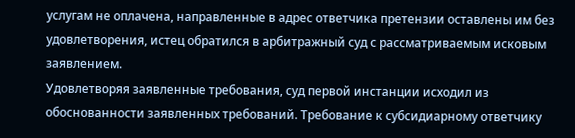услугам не оплачена, направленные в адрес ответчика претензии оставлены им без удовлетворения, истец обратился в арбитражный суд с рассматриваемым исковым заявлением.
Удовлетворяя заявленные требования, суд первой инстанции исходил из обоснованности заявленных требований. Требование к субсидиарному ответчику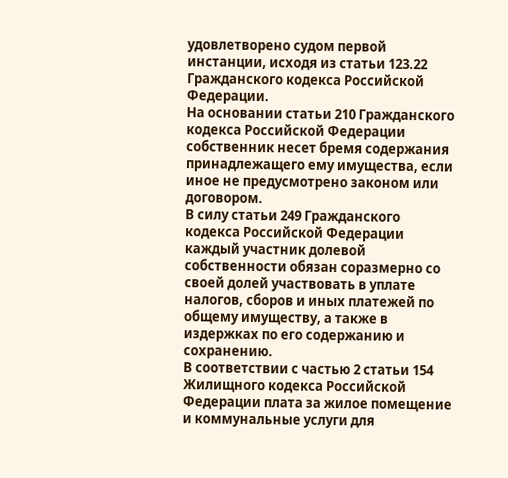удовлетворено судом первой инстанции, исходя из статьи 123.22 Гражданского кодекса Российской Федерации.
На основании статьи 210 Гражданского кодекса Российской Федерации собственник несет бремя содержания принадлежащего ему имущества, если иное не предусмотрено законом или договором.
В силу статьи 249 Гражданского кодекса Российской Федерации каждый участник долевой собственности обязан соразмерно со своей долей участвовать в уплате налогов, сборов и иных платежей по общему имуществу, а также в издержках по его содержанию и сохранению.
В соответствии с частью 2 статьи 154 Жилищного кодекса Российской Федерации плата за жилое помещение и коммунальные услуги для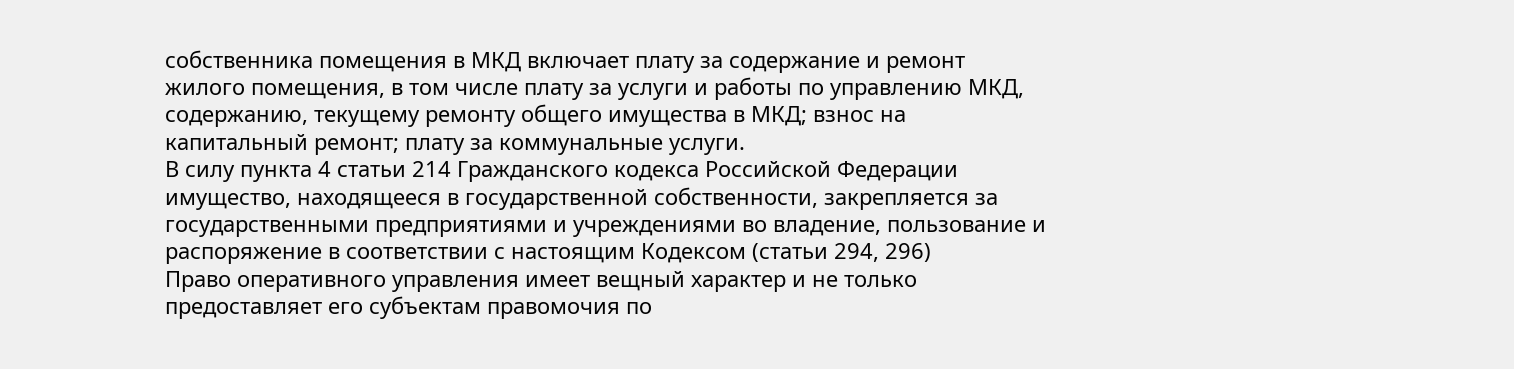собственника помещения в МКД включает плату за содержание и ремонт жилого помещения, в том числе плату за услуги и работы по управлению МКД, содержанию, текущему ремонту общего имущества в МКД; взнос на капитальный ремонт; плату за коммунальные услуги.
В силу пункта 4 статьи 214 Гражданского кодекса Российской Федерации имущество, находящееся в государственной собственности, закрепляется за государственными предприятиями и учреждениями во владение, пользование и распоряжение в соответствии с настоящим Кодексом (статьи 294, 296)
Право оперативного управления имеет вещный характер и не только предоставляет его субъектам правомочия по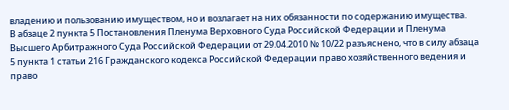владению и пользованию имуществом, но и возлагает на них обязанности по содержанию имущества.
В абзаце 2 пункта 5 Постановления Пленума Верховного Суда Российской Федерации и Пленума Высшего Арбитражного Суда Российской Федерации от 29.04.2010 № 10/22 разъяснено, что в силу абзаца 5 пункта 1 статьи 216 Гражданского кодекса Российской Федерации право хозяйственного ведения и право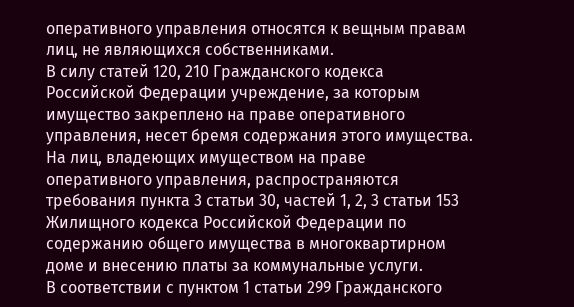оперативного управления относятся к вещным правам лиц, не являющихся собственниками.
В силу статей 120, 210 Гражданского кодекса Российской Федерации учреждение, за которым имущество закреплено на праве оперативного управления, несет бремя содержания этого имущества. На лиц, владеющих имуществом на праве оперативного управления, распространяются требования пункта 3 статьи 30, частей 1, 2, 3 статьи 153 Жилищного кодекса Российской Федерации по содержанию общего имущества в многоквартирном доме и внесению платы за коммунальные услуги.
В соответствии с пунктом 1 статьи 299 Гражданского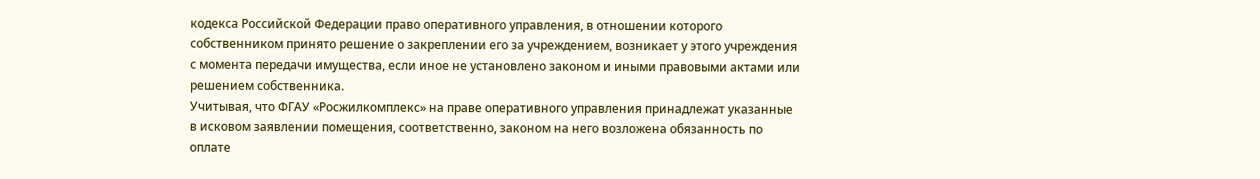кодекса Российской Федерации право оперативного управления, в отношении которого собственником принято решение о закреплении его за учреждением, возникает у этого учреждения с момента передачи имущества, если иное не установлено законом и иными правовыми актами или решением собственника.
Учитывая, что ФГАУ «Росжилкомплекс» на праве оперативного управления принадлежат указанные в исковом заявлении помещения, соответственно, законом на него возложена обязанность по оплате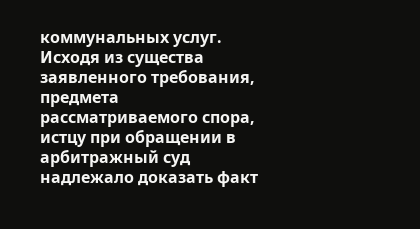коммунальных услуг.
Исходя из существа заявленного требования, предмета рассматриваемого спора, истцу при обращении в арбитражный суд надлежало доказать факт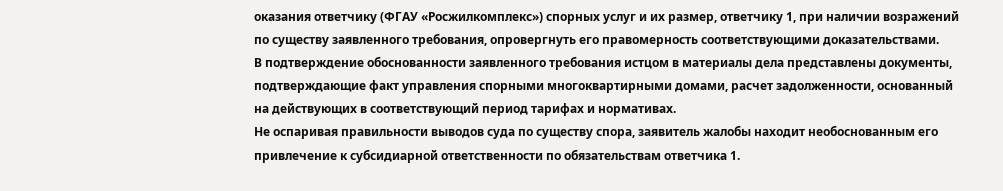оказания ответчику (ФГАУ «Росжилкомплекс») спорных услуг и их размер, ответчику 1, при наличии возражений по существу заявленного требования, опровергнуть его правомерность соответствующими доказательствами.
В подтверждение обоснованности заявленного требования истцом в материалы дела представлены документы, подтверждающие факт управления спорными многоквартирными домами, расчет задолженности, основанный на действующих в соответствующий период тарифах и нормативах.
Не оспаривая правильности выводов суда по существу спора, заявитель жалобы находит необоснованным его привлечение к субсидиарной ответственности по обязательствам ответчика 1.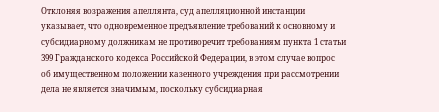Отклоняя возражения апеллянта, суд апелляционной инстанции указывает, что одновременное предъявление требований к основному и субсидиарному должникам не противоречит требованиям пункта 1 статьи 399 Гражданского кодекса Российской Федерации, в этом случае вопрос об имущественном положении казенного учреждения при рассмотрении дела не является значимым, поскольку субсидиарная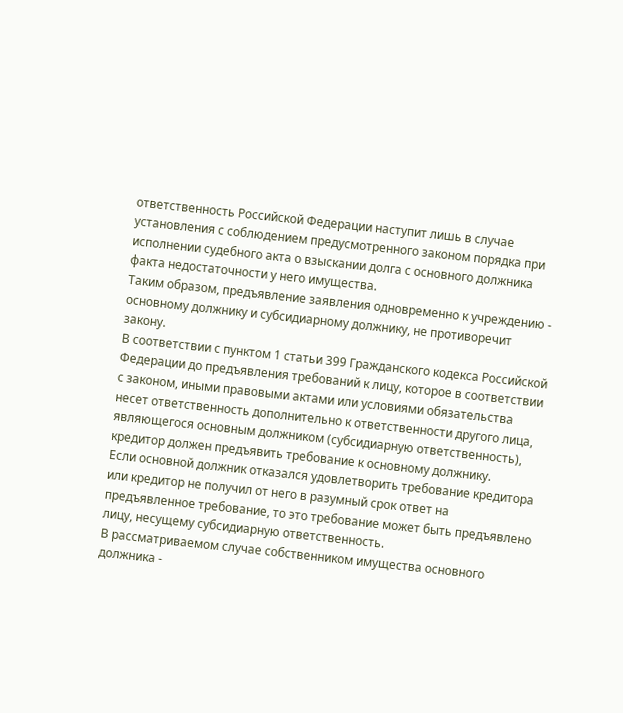ответственность Российской Федерации наступит лишь в случае установления с соблюдением предусмотренного законом порядка при исполнении судебного акта о взыскании долга с основного должника факта недостаточности у него имущества.
Таким образом, предъявление заявления одновременно к учреждению - основному должнику и субсидиарному должнику, не противоречит закону.
В соответствии с пунктом 1 статьи 399 Гражданского кодекса Российской Федерации до предъявления требований к лицу, которое в соответствии с законом, иными правовыми актами или условиями обязательства несет ответственность дополнительно к ответственности другого лица, являющегося основным должником (субсидиарную ответственность), кредитор должен предъявить требование к основному должнику.
Если основной должник отказался удовлетворить требование кредитора или кредитор не получил от него в разумный срок ответ на предъявленное требование, то это требование может быть предъявлено лицу, несущему субсидиарную ответственность.
В рассматриваемом случае собственником имущества основного должника -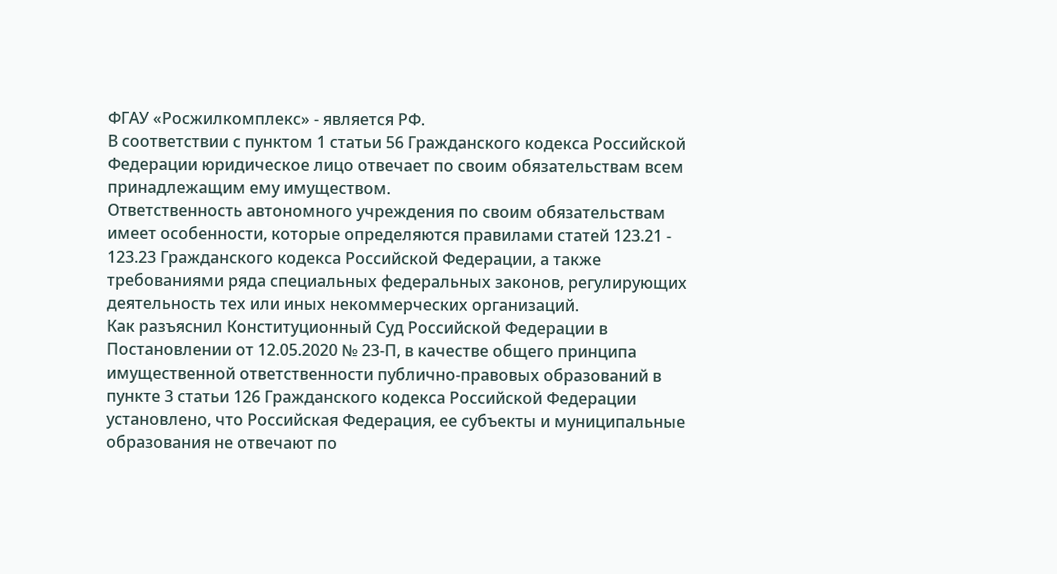ФГАУ «Росжилкомплекс» - является РФ.
В соответствии с пунктом 1 статьи 56 Гражданского кодекса Российской Федерации юридическое лицо отвечает по своим обязательствам всем принадлежащим ему имуществом.
Ответственность автономного учреждения по своим обязательствам имеет особенности, которые определяются правилами статей 123.21 - 123.23 Гражданского кодекса Российской Федерации, а также требованиями ряда специальных федеральных законов, регулирующих деятельность тех или иных некоммерческих организаций.
Как разъяснил Конституционный Суд Российской Федерации в Постановлении от 12.05.2020 № 23-П, в качестве общего принципа имущественной ответственности публично-правовых образований в пункте 3 статьи 126 Гражданского кодекса Российской Федерации установлено, что Российская Федерация, ее субъекты и муниципальные образования не отвечают по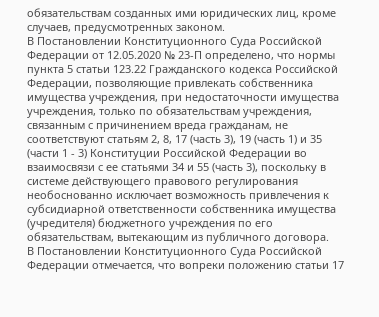обязательствам созданных ими юридических лиц, кроме случаев, предусмотренных законом.
В Постановлении Конституционного Суда Российской Федерации от 12.05.2020 № 23-П определено, что нормы пункта 5 статьи 123.22 Гражданского кодекса Российской Федерации, позволяющие привлекать собственника имущества учреждения, при недостаточности имущества учреждения, только по обязательствам учреждения, связанным с причинением вреда гражданам, не соответствуют статьям 2, 8, 17 (часть 3), 19 (часть 1) и 35 (части 1 - 3) Конституции Российской Федерации во взаимосвязи с ее статьями 34 и 55 (часть 3), поскольку в системе действующего правового регулирования необоснованно исключает возможность привлечения к субсидиарной ответственности собственника имущества (учредителя) бюджетного учреждения по его обязательствам, вытекающим из публичного договора.
В Постановлении Конституционного Суда Российской Федерации отмечается, что вопреки положению статьи 17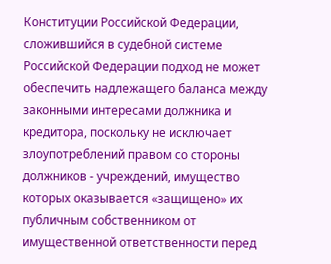Конституции Российской Федерации, сложившийся в судебной системе Российской Федерации подход не может обеспечить надлежащего баланса между законными интересами должника и кредитора, поскольку не исключает злоупотреблений правом со стороны должников - учреждений, имущество которых оказывается «защищено» их публичным собственником от имущественной ответственности перед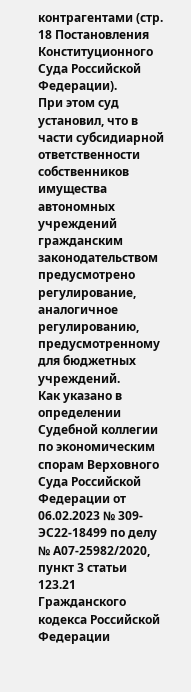контрагентами (стр. 18 Постановления Конституционного Суда Российской Федерации).
При этом суд установил, что в части субсидиарной ответственности собственников имущества автономных учреждений гражданским законодательством предусмотрено регулирование, аналогичное регулированию, предусмотренному для бюджетных учреждений.
Как указано в определении Судебной коллегии по экономическим спорам Верховного Суда Российской Федерации от 06.02.2023 № 309-ЭС22-18499 по делу № А07-25982/2020, пункт 3 статьи 123.21 Гражданского кодекса Российской Федерации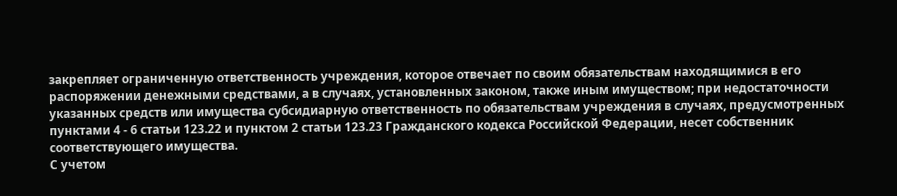закрепляет ограниченную ответственность учреждения, которое отвечает по своим обязательствам находящимися в его распоряжении денежными средствами, а в случаях, установленных законом, также иным имуществом; при недостаточности указанных средств или имущества субсидиарную ответственность по обязательствам учреждения в случаях, предусмотренных пунктами 4 - 6 статьи 123.22 и пунктом 2 статьи 123.23 Гражданского кодекса Российской Федерации, несет собственник соответствующего имущества.
С учетом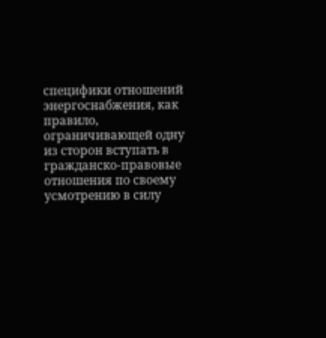специфики отношений энергоснабжения, как правило, ограничивающей одну из сторон вступать в гражданско-правовые отношения по своему усмотрению в силу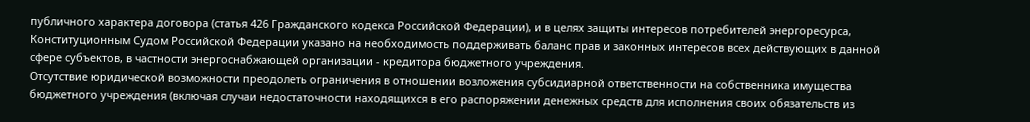публичного характера договора (статья 426 Гражданского кодекса Российской Федерации), и в целях защиты интересов потребителей энергоресурса, Конституционным Судом Российской Федерации указано на необходимость поддерживать баланс прав и законных интересов всех действующих в данной сфере субъектов, в частности энергоснабжающей организации - кредитора бюджетного учреждения.
Отсутствие юридической возможности преодолеть ограничения в отношении возложения субсидиарной ответственности на собственника имущества бюджетного учреждения (включая случаи недостаточности находящихся в его распоряжении денежных средств для исполнения своих обязательств из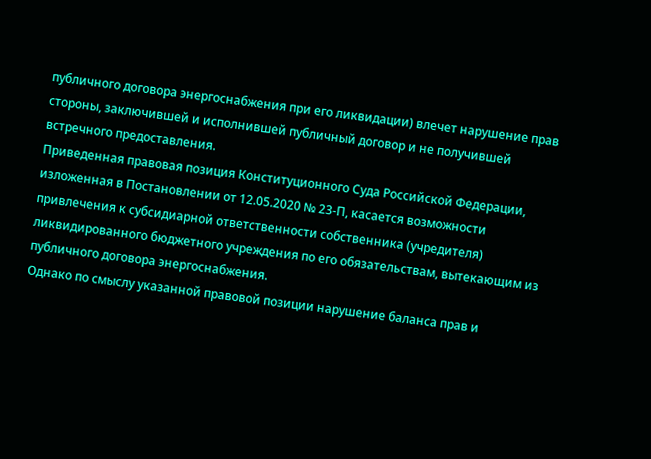публичного договора энергоснабжения при его ликвидации) влечет нарушение прав стороны, заключившей и исполнившей публичный договор и не получившей встречного предоставления.
Приведенная правовая позиция Конституционного Суда Российской Федерации, изложенная в Постановлении от 12.05.2020 № 23-П, касается возможности привлечения к субсидиарной ответственности собственника (учредителя) ликвидированного бюджетного учреждения по его обязательствам, вытекающим из публичного договора энергоснабжения.
Однако по смыслу указанной правовой позиции нарушение баланса прав и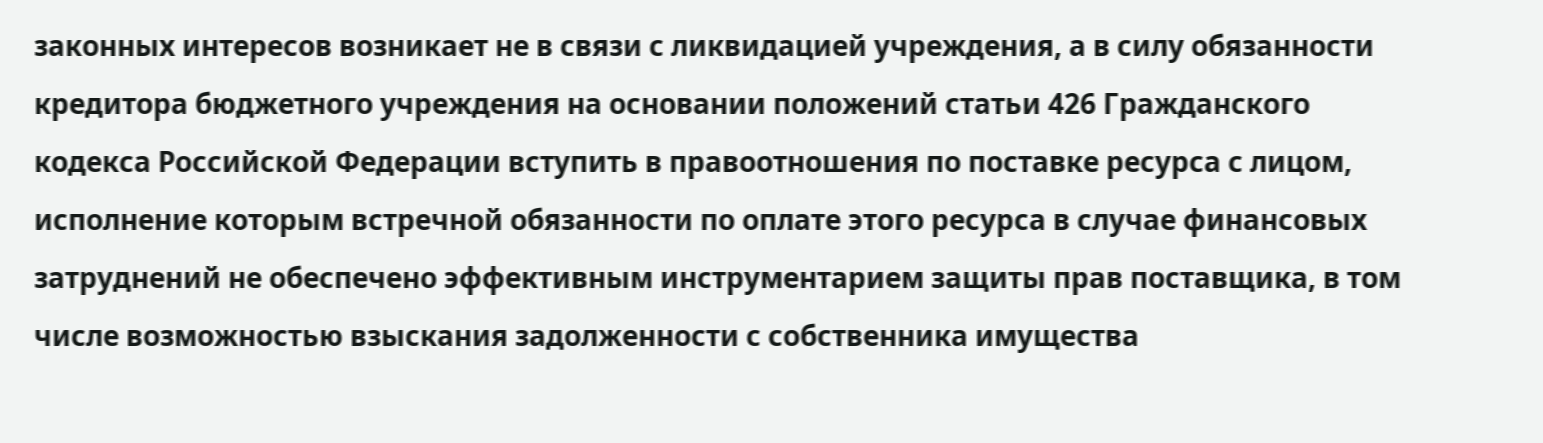законных интересов возникает не в связи с ликвидацией учреждения, а в силу обязанности кредитора бюджетного учреждения на основании положений статьи 426 Гражданского кодекса Российской Федерации вступить в правоотношения по поставке ресурса с лицом, исполнение которым встречной обязанности по оплате этого ресурса в случае финансовых затруднений не обеспечено эффективным инструментарием защиты прав поставщика, в том числе возможностью взыскания задолженности с собственника имущества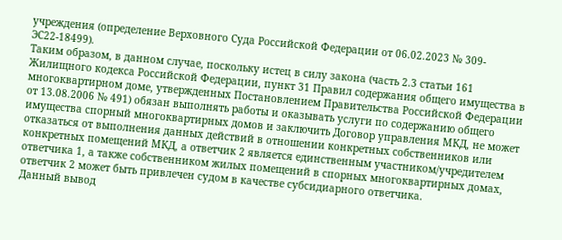учреждения (определение Верховного Суда Российской Федерации от 06.02.2023 № 309-ЭС22-18499).
Таким образом, в данном случае, поскольку истец в силу закона (часть 2.3 статьи 161 Жилищного кодекса Российской Федерации, пункт 31 Правил содержания общего имущества в многоквартирном доме, утвержденных Постановлением Правительства Российской Федерации от 13.08.2006 № 491) обязан выполнять работы и оказывать услуги по содержанию общего имущества спорный многоквартирных домов и заключить Договор управления МКД, не может отказаться от выполнения данных действий в отношении конкретных собственников или конкретных помещений МКД, а ответчик 2 является единственным участником/учредителем ответчика 1, а также собственником жилых помещений в спорных многоквартирных домах, ответчик 2 может быть привлечен судом в качестве субсидиарного ответчика.
Данный вывод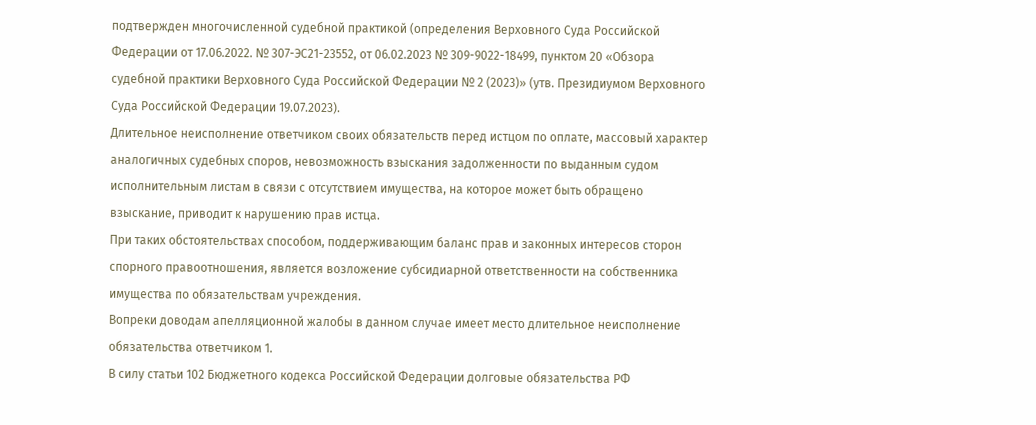подтвержден многочисленной судебной практикой (определения Верховного Суда Российской Федерации от 17.06.2022. № 307-ЭС21-23552, от 06.02.2023 № 309-9022-18499, пунктом 20 «Обзора судебной практики Верховного Суда Российской Федерации № 2 (2023)» (утв. Президиумом Верховного Суда Российской Федерации 19.07.2023).
Длительное неисполнение ответчиком своих обязательств перед истцом по оплате, массовый характер аналогичных судебных споров, невозможность взыскания задолженности по выданным судом исполнительным листам в связи с отсутствием имущества, на которое может быть обращено взыскание, приводит к нарушению прав истца.
При таких обстоятельствах способом, поддерживающим баланс прав и законных интересов сторон спорного правоотношения, является возложение субсидиарной ответственности на собственника имущества по обязательствам учреждения.
Вопреки доводам апелляционной жалобы в данном случае имеет место длительное неисполнение обязательства ответчиком 1.
В силу статьи 102 Бюджетного кодекса Российской Федерации долговые обязательства РФ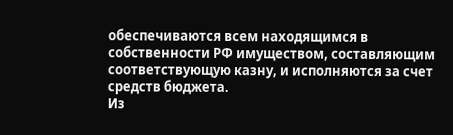обеспечиваются всем находящимся в собственности РФ имуществом, составляющим соответствующую казну, и исполняются за счет средств бюджета.
Из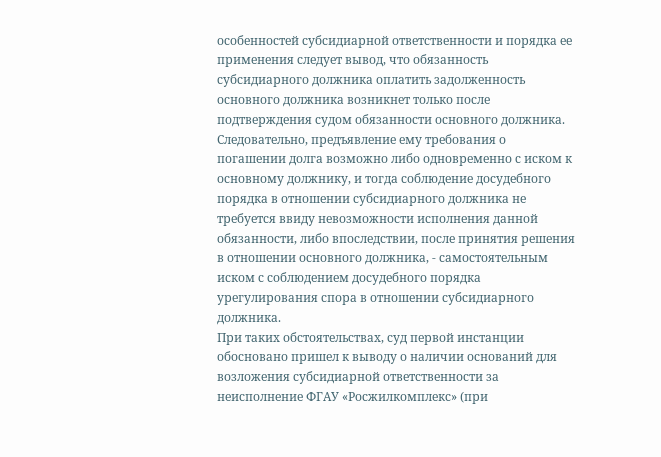особенностей субсидиарной ответственности и порядка ее применения следует вывод, что обязанность субсидиарного должника оплатить задолженность основного должника возникнет только после подтверждения судом обязанности основного должника.
Следовательно, предъявление ему требования о погашении долга возможно либо одновременно с иском к основному должнику, и тогда соблюдение досудебного порядка в отношении субсидиарного должника не требуется ввиду невозможности исполнения данной обязанности, либо впоследствии, после принятия решения в отношении основного должника, - самостоятельным иском с соблюдением досудебного порядка урегулирования спора в отношении субсидиарного должника.
При таких обстоятельствах, суд первой инстанции обосновано пришел к выводу о наличии оснований для возложения субсидиарной ответственности за неисполнение ФГАУ «Росжилкомплекс» (при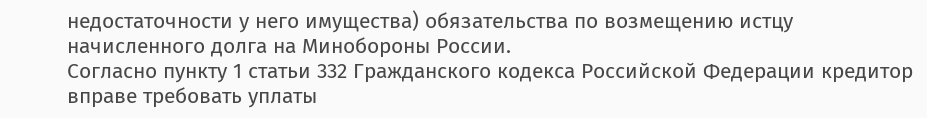недостаточности у него имущества) обязательства по возмещению истцу начисленного долга на Минобороны России.
Согласно пункту 1 статьи 332 Гражданского кодекса Российской Федерации кредитор вправе требовать уплаты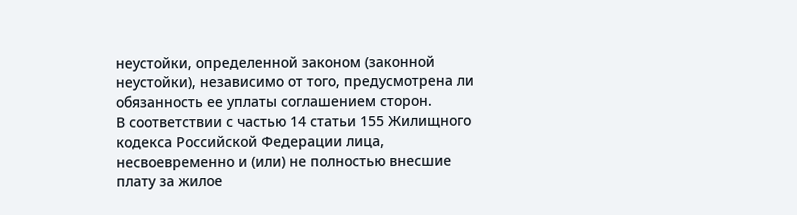неустойки, определенной законом (законной неустойки), независимо от того, предусмотрена ли обязанность ее уплаты соглашением сторон.
В соответствии с частью 14 статьи 155 Жилищного кодекса Российской Федерации лица, несвоевременно и (или) не полностью внесшие плату за жилое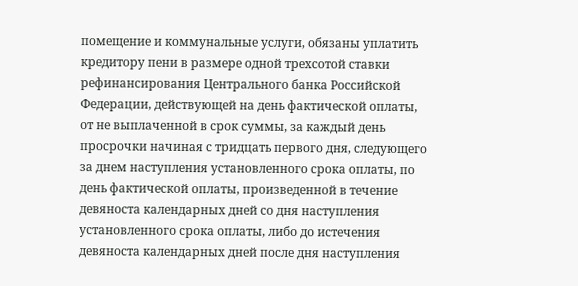помещение и коммунальные услуги, обязаны уплатить кредитору пени в размере одной трехсотой ставки рефинансирования Центрального банка Российской Федерации, действующей на день фактической оплаты, от не выплаченной в срок суммы, за каждый день просрочки начиная с тридцать первого дня, следующего за днем наступления установленного срока оплаты, по день фактической оплаты, произведенной в течение девяноста календарных дней со дня наступления установленного срока оплаты, либо до истечения девяноста календарных дней после дня наступления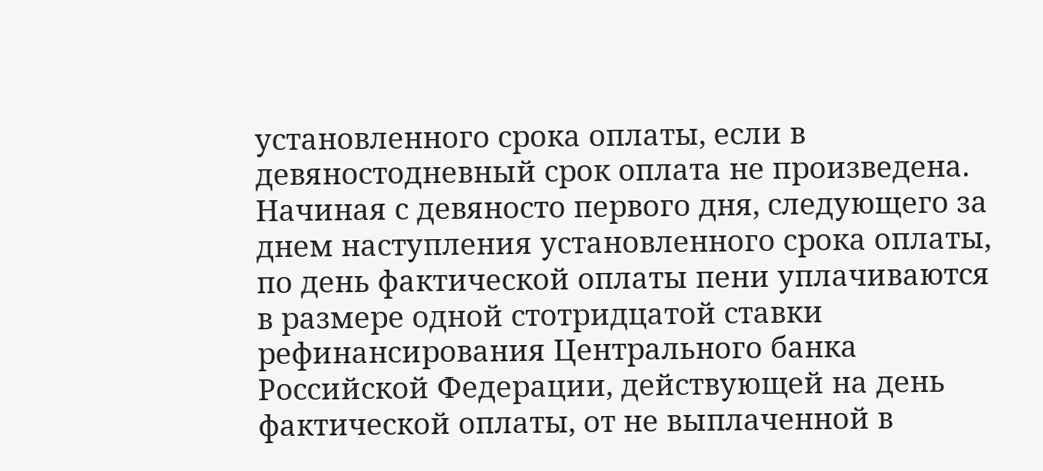установленного срока оплаты, если в девяностодневный срок оплата не произведена. Начиная с девяносто первого дня, следующего за днем наступления установленного срока оплаты, по день фактической оплаты пени уплачиваются в размере одной стотридцатой ставки рефинансирования Центрального банка Российской Федерации, действующей на день фактической оплаты, от не выплаченной в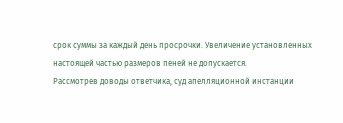срок суммы за каждый день просрочки. Увеличение установленных настоящей частью размеров пеней не допускается.
Рассмотрев доводы ответчика, суд апелляционной инстанции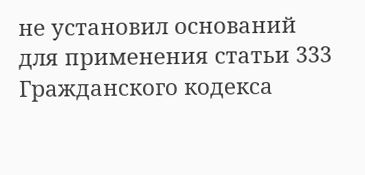не установил оснований для применения статьи 333 Гражданского кодекса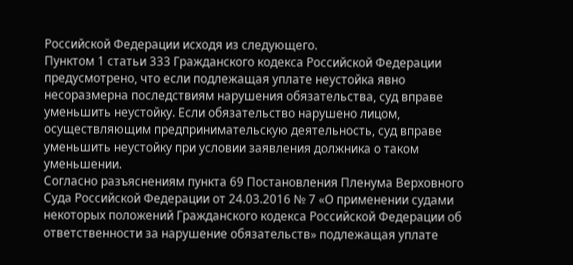Российской Федерации исходя из следующего.
Пунктом 1 статьи 333 Гражданского кодекса Российской Федерации предусмотрено, что если подлежащая уплате неустойка явно несоразмерна последствиям нарушения обязательства, суд вправе уменьшить неустойку. Если обязательство нарушено лицом, осуществляющим предпринимательскую деятельность, суд вправе уменьшить неустойку при условии заявления должника о таком уменьшении.
Согласно разъяснениям пункта 69 Постановления Пленума Верховного Суда Российской Федерации от 24.03.2016 № 7 «О применении судами некоторых положений Гражданского кодекса Российской Федерации об ответственности за нарушение обязательств» подлежащая уплате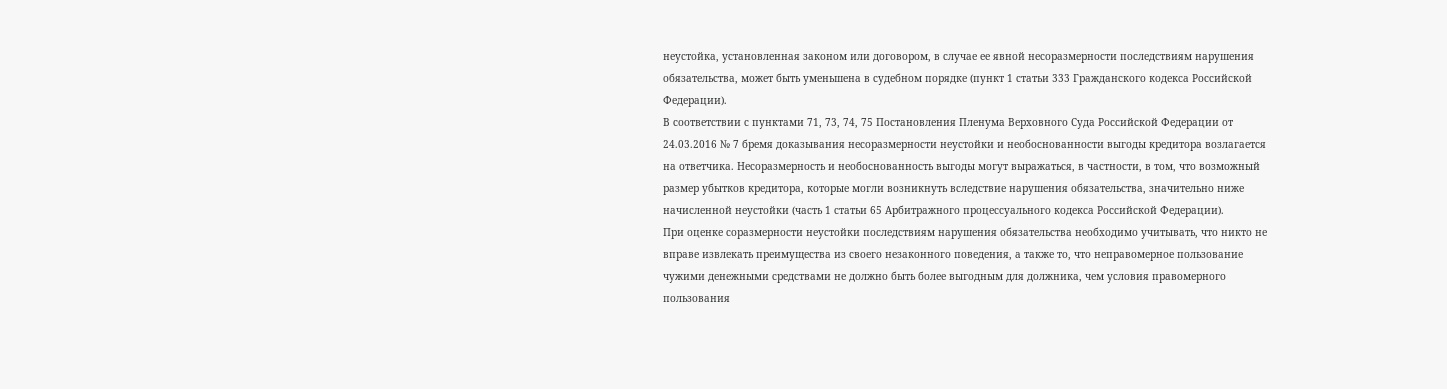неустойка, установленная законом или договором, в случае ее явной несоразмерности последствиям нарушения обязательства, может быть уменьшена в судебном порядке (пункт 1 статьи 333 Гражданского кодекса Российской Федерации).
В соответствии с пунктами 71, 73, 74, 75 Постановления Пленума Верховного Суда Российской Федерации от 24.03.2016 № 7 бремя доказывания несоразмерности неустойки и необоснованности выгоды кредитора возлагается на ответчика. Несоразмерность и необоснованность выгоды могут выражаться, в частности, в том, что возможный размер убытков кредитора, которые могли возникнуть вследствие нарушения обязательства, значительно ниже начисленной неустойки (часть 1 статьи 65 Арбитражного процессуального кодекса Российской Федерации).
При оценке соразмерности неустойки последствиям нарушения обязательства необходимо учитывать, что никто не вправе извлекать преимущества из своего незаконного поведения, а также то, что неправомерное пользование чужими денежными средствами не должно быть более выгодным для должника, чем условия правомерного пользования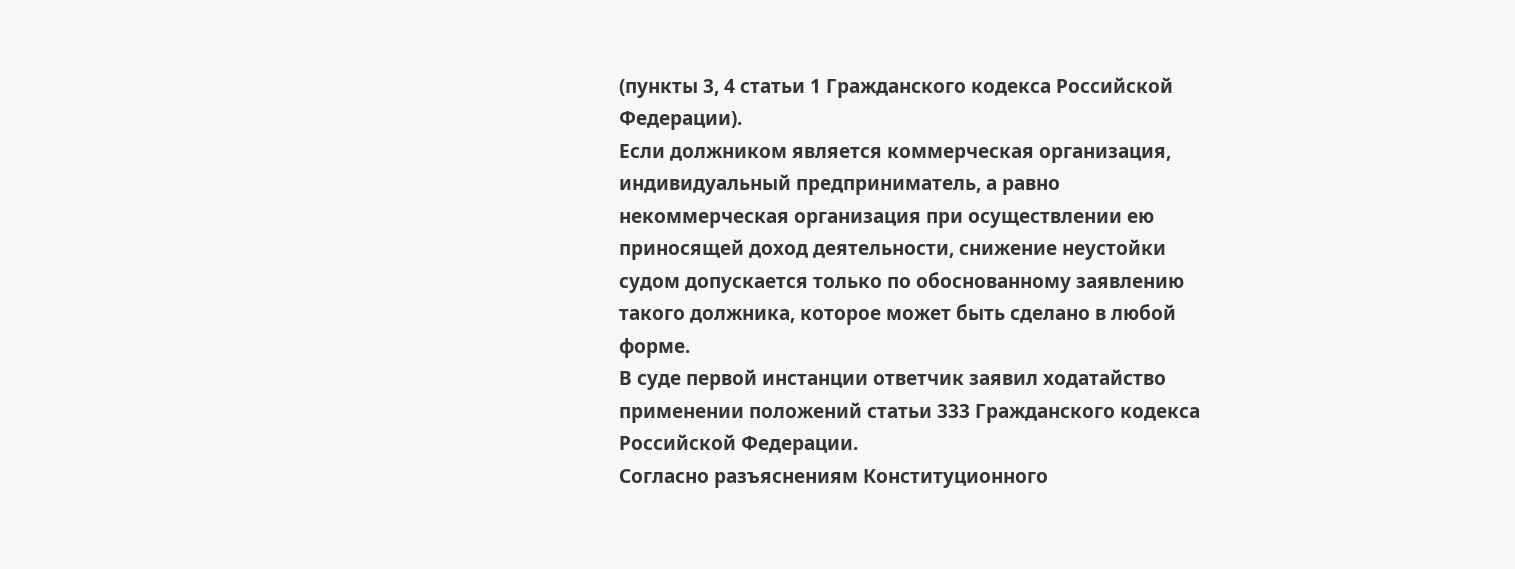(пункты 3, 4 статьи 1 Гражданского кодекса Российской Федерации).
Если должником является коммерческая организация, индивидуальный предприниматель, а равно некоммерческая организация при осуществлении ею приносящей доход деятельности, снижение неустойки судом допускается только по обоснованному заявлению такого должника, которое может быть сделано в любой форме.
В суде первой инстанции ответчик заявил ходатайство применении положений статьи 333 Гражданского кодекса Российской Федерации.
Согласно разъяснениям Конституционного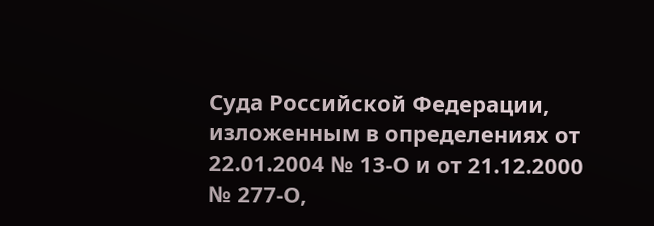Суда Российской Федерации, изложенным в определениях от 22.01.2004 № 13-О и от 21.12.2000 № 277-О,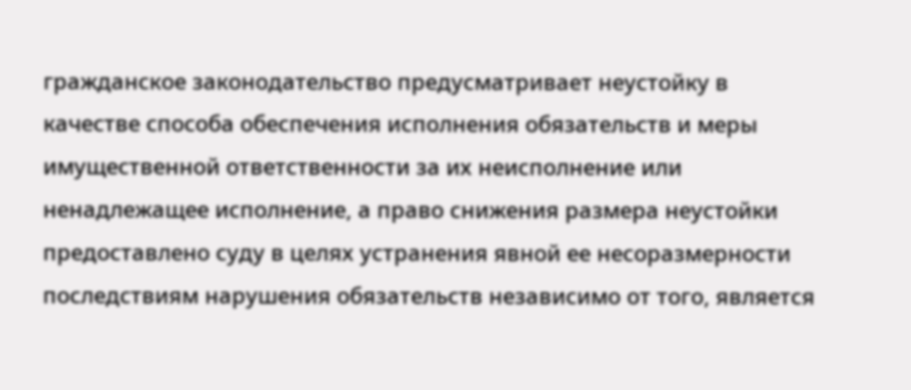гражданское законодательство предусматривает неустойку в качестве способа обеспечения исполнения обязательств и меры имущественной ответственности за их неисполнение или ненадлежащее исполнение, а право снижения размера неустойки предоставлено суду в целях устранения явной ее несоразмерности последствиям нарушения обязательств независимо от того, является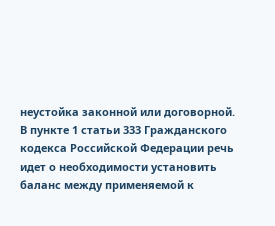неустойка законной или договорной.
В пункте 1 статьи 333 Гражданского кодекса Российской Федерации речь идет о необходимости установить баланс между применяемой к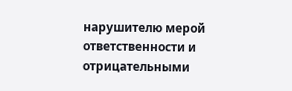нарушителю мерой ответственности и отрицательными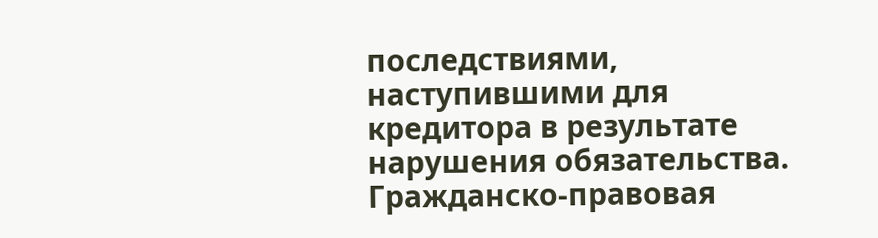последствиями, наступившими для кредитора в результате нарушения обязательства. Гражданско-правовая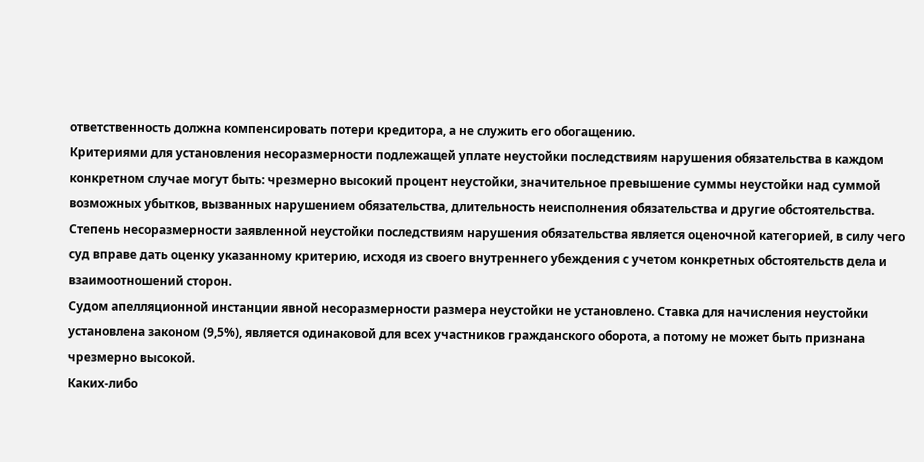ответственность должна компенсировать потери кредитора, а не служить его обогащению.
Критериями для установления несоразмерности подлежащей уплате неустойки последствиям нарушения обязательства в каждом конкретном случае могут быть: чрезмерно высокий процент неустойки, значительное превышение суммы неустойки над суммой возможных убытков, вызванных нарушением обязательства, длительность неисполнения обязательства и другие обстоятельства.
Степень несоразмерности заявленной неустойки последствиям нарушения обязательства является оценочной категорией, в силу чего суд вправе дать оценку указанному критерию, исходя из своего внутреннего убеждения с учетом конкретных обстоятельств дела и взаимоотношений сторон.
Судом апелляционной инстанции явной несоразмерности размера неустойки не установлено. Ставка для начисления неустойки установлена законом (9,5%), является одинаковой для всех участников гражданского оборота, а потому не может быть признана чрезмерно высокой.
Каких-либо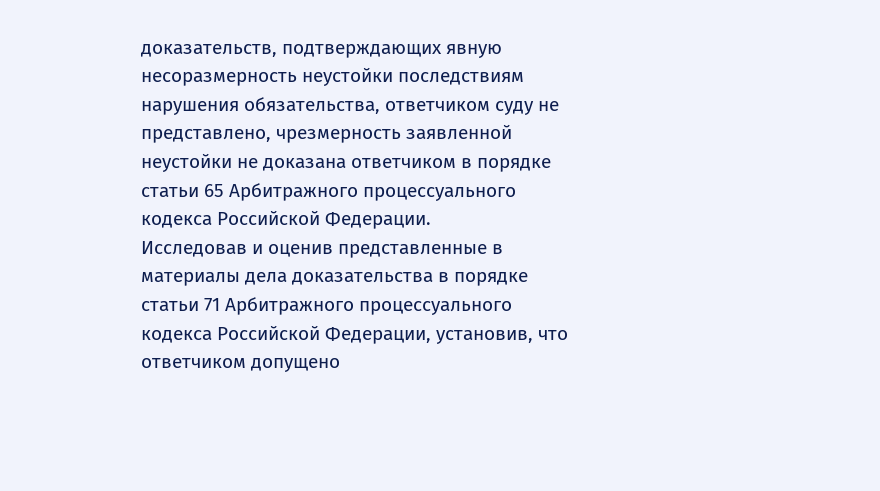доказательств, подтверждающих явную несоразмерность неустойки последствиям нарушения обязательства, ответчиком суду не представлено, чрезмерность заявленной неустойки не доказана ответчиком в порядке статьи 65 Арбитражного процессуального кодекса Российской Федерации.
Исследовав и оценив представленные в материалы дела доказательства в порядке статьи 71 Арбитражного процессуального кодекса Российской Федерации, установив, что ответчиком допущено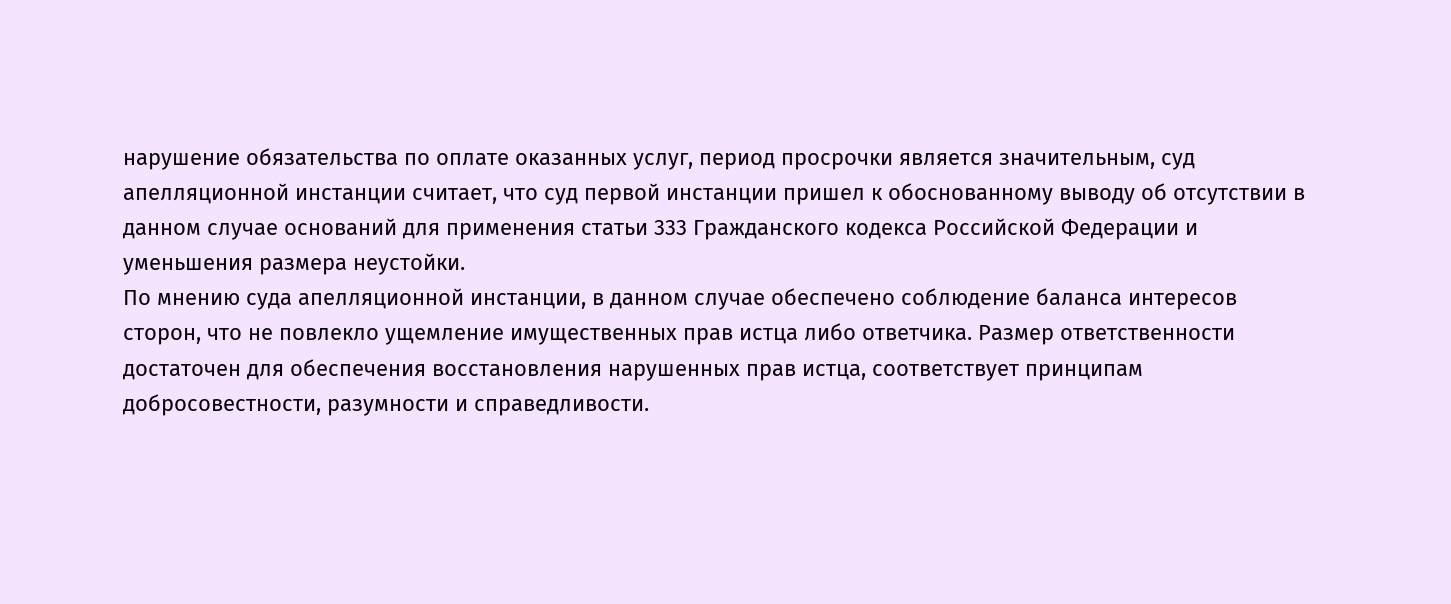нарушение обязательства по оплате оказанных услуг, период просрочки является значительным, суд апелляционной инстанции считает, что суд первой инстанции пришел к обоснованному выводу об отсутствии в данном случае оснований для применения статьи 333 Гражданского кодекса Российской Федерации и уменьшения размера неустойки.
По мнению суда апелляционной инстанции, в данном случае обеспечено соблюдение баланса интересов сторон, что не повлекло ущемление имущественных прав истца либо ответчика. Размер ответственности достаточен для обеспечения восстановления нарушенных прав истца, соответствует принципам добросовестности, разумности и справедливости.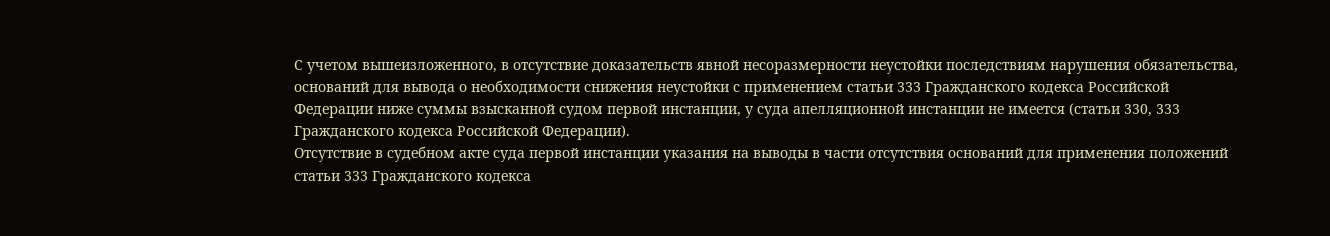С учетом вышеизложенного, в отсутствие доказательств явной несоразмерности неустойки последствиям нарушения обязательства, оснований для вывода о необходимости снижения неустойки с применением статьи 333 Гражданского кодекса Российской Федерации ниже суммы взысканной судом первой инстанции, у суда апелляционной инстанции не имеется (статьи 330, 333 Гражданского кодекса Российской Федерации).
Отсутствие в судебном акте суда первой инстанции указания на выводы в части отсутствия оснований для применения положений статьи 333 Гражданского кодекса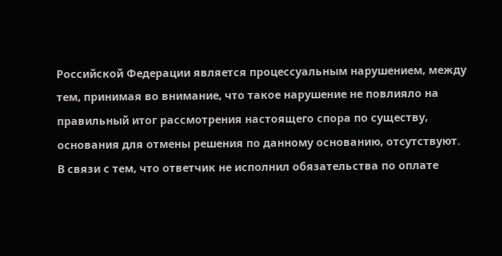Российской Федерации является процессуальным нарушением, между тем, принимая во внимание, что такое нарушение не повлияло на правильный итог рассмотрения настоящего спора по существу, основания для отмены решения по данному основанию, отсутствуют.
В связи с тем, что ответчик не исполнил обязательства по оплате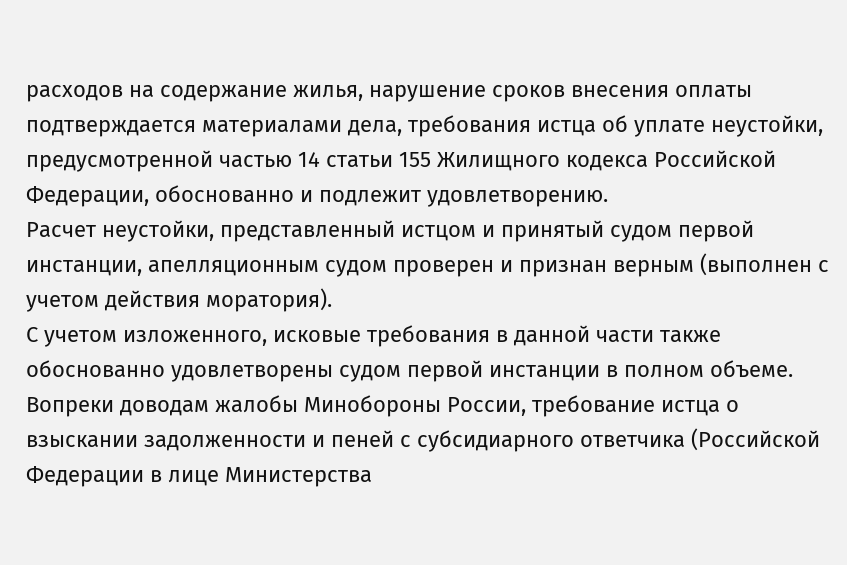расходов на содержание жилья, нарушение сроков внесения оплаты подтверждается материалами дела, требования истца об уплате неустойки, предусмотренной частью 14 статьи 155 Жилищного кодекса Российской Федерации, обоснованно и подлежит удовлетворению.
Расчет неустойки, представленный истцом и принятый судом первой инстанции, апелляционным судом проверен и признан верным (выполнен с учетом действия моратория).
С учетом изложенного, исковые требования в данной части также обоснованно удовлетворены судом первой инстанции в полном объеме.
Вопреки доводам жалобы Минобороны России, требование истца о взыскании задолженности и пеней с субсидиарного ответчика (Российской Федерации в лице Министерства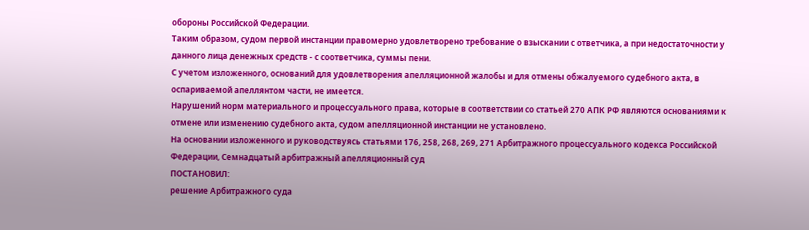обороны Российской Федерации.
Таким образом, судом первой инстанции правомерно удовлетворено требование о взыскании с ответчика, а при недостаточности у данного лица денежных средств - с соответчика, суммы пени.
С учетом изложенного, оснований для удовлетворения апелляционной жалобы и для отмены обжалуемого судебного акта, в оспариваемой апеллянтом части, не имеется.
Нарушений норм материального и процессуального права, которые в соответствии со статьей 270 АПК РФ являются основаниями к отмене или изменению судебного акта, судом апелляционной инстанции не установлено.
На основании изложенного и руководствуясь статьями 176, 258, 268, 269, 271 Арбитражного процессуального кодекса Российской Федерации, Семнадцатый арбитражный апелляционный суд
ПОСТАНОВИЛ:
решение Арбитражного суда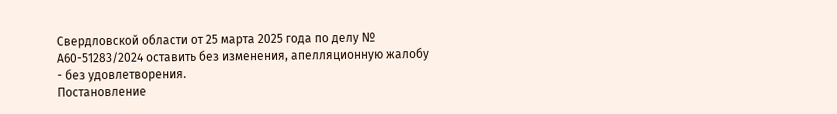Свердловской области от 25 марта 2025 года по делу № А60-51283/2024 оставить без изменения, апелляционную жалобу - без удовлетворения.
Постановление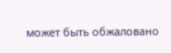может быть обжаловано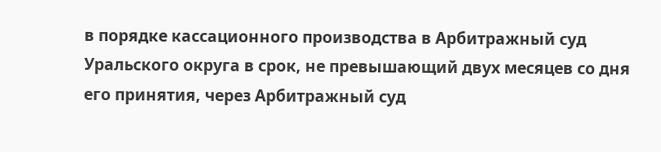в порядке кассационного производства в Арбитражный суд Уральского округа в срок, не превышающий двух месяцев со дня его принятия, через Арбитражный суд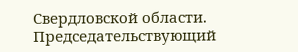Свердловской области.
Председательствующий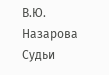В.Ю. Назарова
Судьи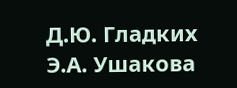Д.Ю. Гладких
Э.А. Ушакова